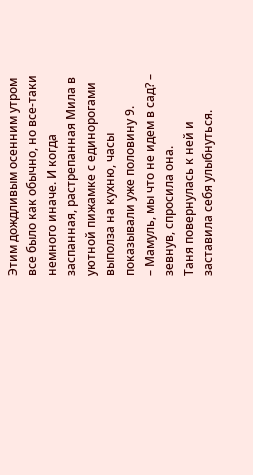Этим дождливым осенним утром все было как обычно, но все-таки немного иначе. И когда заспанная, растрепанная Мила в уютной пижамке с единорогами выполза на кухню, часы показывали уже половину 9.
– Мамуль, мы что не идем в сад? – зевнув, спросила она.
Таня повернулась к ней и заставила себя улыбнуться.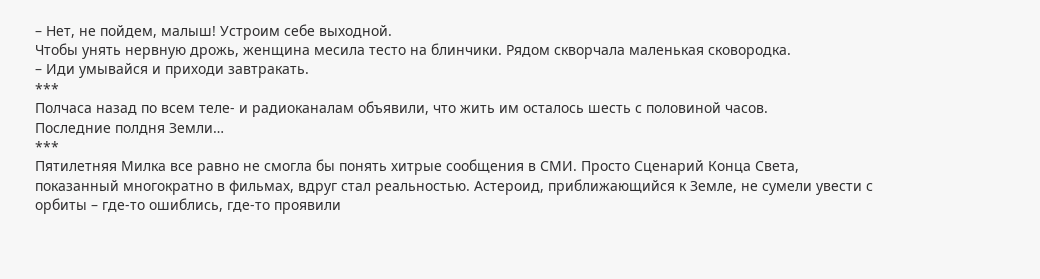– Нет, не пойдем, малыш! Устроим себе выходной.
Чтобы унять нервную дрожь, женщина месила тесто на блинчики. Рядом скворчала маленькая сковородка.
– Иди умывайся и приходи завтракать.
***
Полчаса назад по всем теле- и радиоканалам объявили, что жить им осталось шесть с половиной часов.
Последние полдня Земли…
***
Пятилетняя Милка все равно не смогла бы понять хитрые сообщения в СМИ. Просто Сценарий Конца Света, показанный многократно в фильмах, вдруг стал реальностью. Астероид, приближающийся к Земле, не сумели увести с орбиты – где-то ошиблись, где-то проявили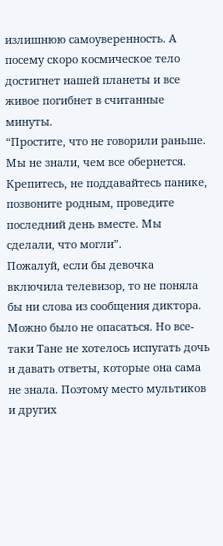излишнюю самоуверенность. А посему скоро космическое тело достигнет нашей планеты и все живое погибнет в считанные минуты.
“Простите, что не говорили раньше. Мы не знали, чем все обернется. Крепитесь, не поддавайтесь панике, позвоните родным, проведите последний день вместе. Мы сделали, что могли”.
Пожалуй, если бы девочка включила телевизор, то не поняла бы ни слова из сообщения диктора. Можно было не опасаться. Но все-таки Тане не хотелось испугать дочь и давать ответы, которые она сама не знала. Поэтому место мультиков и других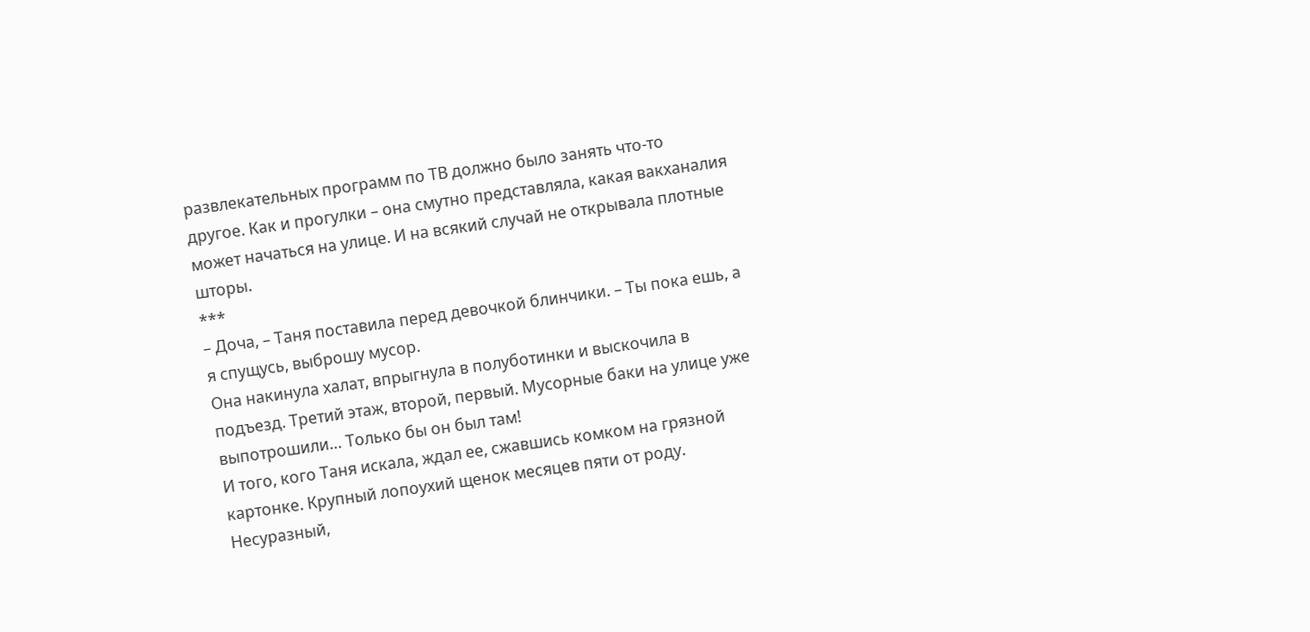развлекательных программ по ТВ должно было занять что-то другое. Как и прогулки – она смутно представляла, какая вакханалия может начаться на улице. И на всякий случай не открывала плотные шторы.
***
– Доча, – Таня поставила перед девочкой блинчики. – Ты пока ешь, а я спущусь, выброшу мусор.
Она накинула халат, впрыгнула в полуботинки и выскочила в подъезд. Третий этаж, второй, первый. Мусорные баки на улице уже выпотрошили… Только бы он был там!
И того, кого Таня искала, ждал ее, сжавшись комком на грязной картонке. Крупный лопоухий щенок месяцев пяти от роду. Несуразный,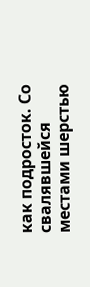как подросток. Со свалявшейся местами шерстью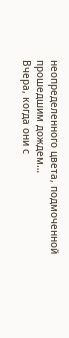неопределенного цвета, подмоченной прошедшим дождем…
Вчера, когда они с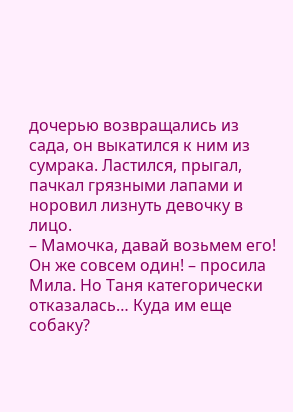дочерью возвращались из сада, он выкатился к ним из сумрака. Ластился, прыгал, пачкал грязными лапами и норовил лизнуть девочку в лицо.
– Мамочка, давай возьмем его! Он же совсем один! – просила Мила. Но Таня категорически отказалась… Куда им еще собаку?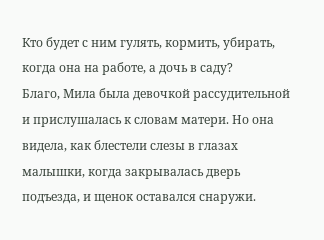Кто будет с ним гулять, кормить, убирать, когда она на работе, а дочь в саду?
Благо, Мила была девочкой рассудительной и прислушалась к словам матери. Но она видела, как блестели слезы в глазах малышки, когда закрывалась дверь подъезда, и щенок оставался снаружи.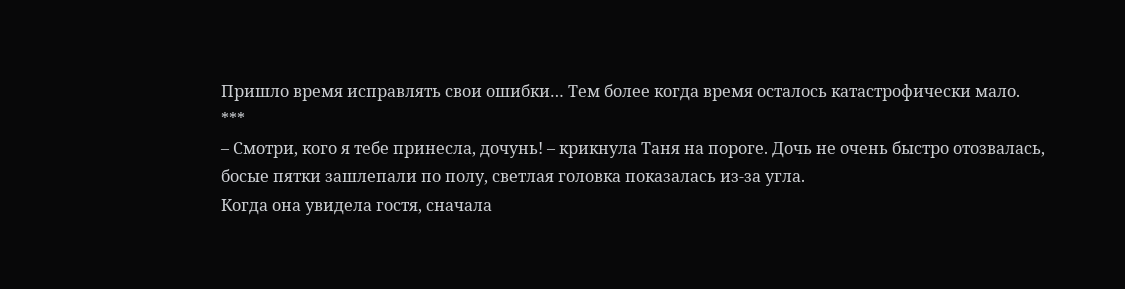Пришло время исправлять свои ошибки… Тем более когда время осталось катастрофически мало.
***
– Смотри, кого я тебе принесла, дочунь! – крикнула Таня на пороге. Дочь не очень быстро отозвалась, босые пятки зашлепали по полу, светлая головка показалась из-за угла.
Когда она увидела гостя, сначала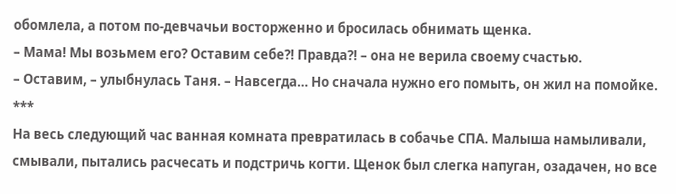обомлела, а потом по-девчачьи восторженно и бросилась обнимать щенка.
– Мама! Мы возьмем его? Оставим себе?! Правда?! – она не верила своему счастью.
– Оставим, – улыбнулась Таня. – Навсегда… Но сначала нужно его помыть, он жил на помойке.
***
На весь следующий час ванная комната превратилась в собачье СПА. Малыша намыливали, смывали, пытались расчесать и подстричь когти. Щенок был слегка напуган, озадачен, но все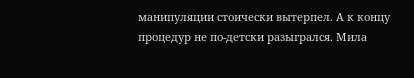манипуляции стоически вытерпел. А к концу процедур не по-детски разыгрался. Мила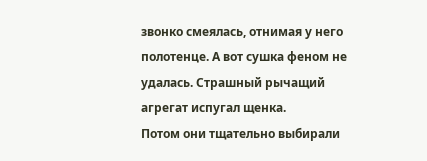звонко смеялась, отнимая у него полотенце. А вот сушка феном не удалась. Страшный рычащий агрегат испугал щенка.
Потом они тщательно выбирали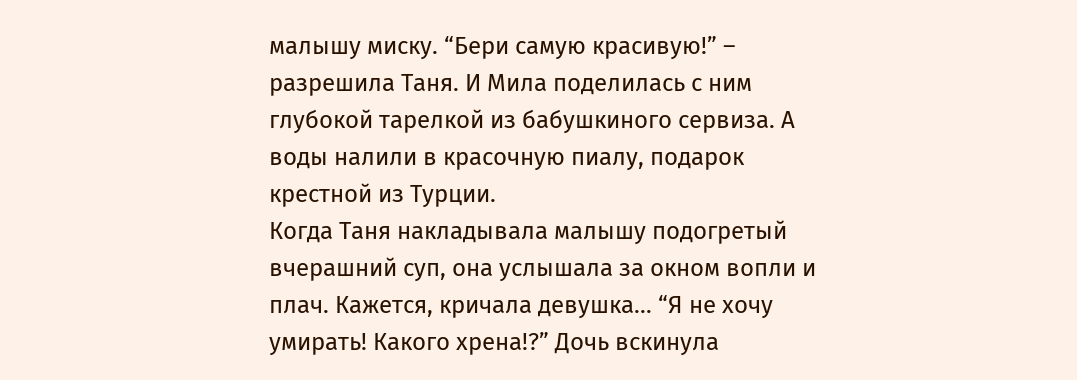малышу миску. “Бери самую красивую!” – разрешила Таня. И Мила поделилась с ним глубокой тарелкой из бабушкиного сервиза. А воды налили в красочную пиалу, подарок крестной из Турции.
Когда Таня накладывала малышу подогретый вчерашний суп, она услышала за окном вопли и плач. Кажется, кричала девушка… “Я не хочу умирать! Какого хрена!?” Дочь вскинула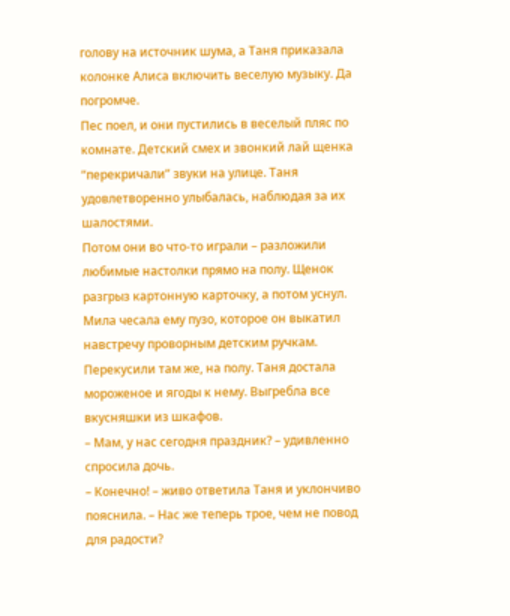голову на источник шума, а Таня приказала колонке Алиса включить веселую музыку. Да погромче.
Пес поел, и они пустились в веселый пляс по комнате. Детский смех и звонкий лай щенка “перекричали” звуки на улице. Таня удовлетворенно улыбалась, наблюдая за их шалостями.
Потом они во что-то играли – разложили любимые настолки прямо на полу. Щенок разгрыз картонную карточку, а потом уснул. Мила чесала ему пузо, которое он выкатил навстречу проворным детским ручкам.
Перекусили там же, на полу. Таня достала мороженое и ягоды к нему. Выгребла все вкусняшки из шкафов.
– Мам, у нас сегодня праздник? – удивленно спросила дочь.
– Конечно! – живо ответила Таня и уклончиво пояснила. – Нас же теперь трое, чем не повод для радости?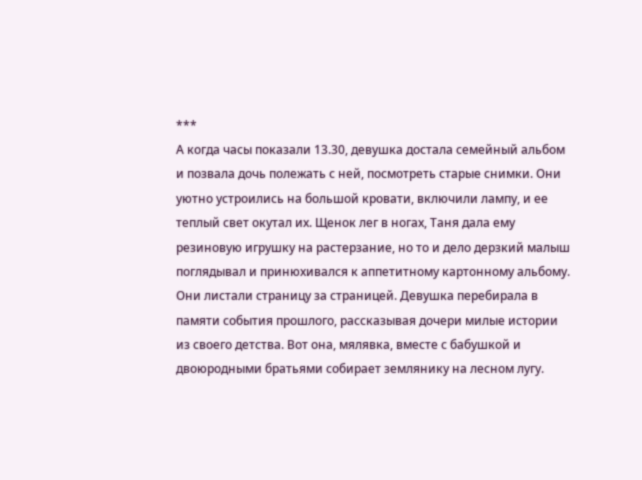***
А когда часы показали 13.30, девушка достала семейный альбом и позвала дочь полежать с ней, посмотреть старые снимки. Они уютно устроились на большой кровати, включили лампу, и ее теплый свет окутал их. Щенок лег в ногах, Таня дала ему резиновую игрушку на растерзание, но то и дело дерзкий малыш поглядывал и принюхивался к аппетитному картонному альбому.
Они листали страницу за страницей. Девушка перебирала в памяти события прошлого, рассказывая дочери милые истории из своего детства. Вот она, мялявка, вместе с бабушкой и двоюродными братьями собирает землянику на лесном лугу.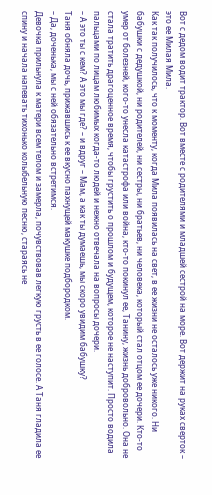Вот с дедом водит трактор. Вот вместе с родителями и младшей сестрой на море. Вот держит на руках сверток – это ее Милая Мила.
Как так получилось, что к моменту, когда Мила появилась на свет, в ее жизни не осталось уже никого. Ни бабушки с дедушкой, ни родителей, ни сестры, ни братьев, ни человека, который стал отцом ее дочери. Кто-то умер от болезней, кого-то унесла катастрофа или война, кто-то покинул ее, Танину, жизнь добровольно. Она не стала тратить драгоценное время, чтобы грустить о прошлом и будущем, которое не наступит. Просто водила пальцами по лицам любимых когда-то людей и нежно отвечала на вопросы дочери.
– А это ты с кем? А это мы где? – и вдруг – Мам, а как ты думаешь, мы скоро увидим бабушку?
Таня обняла дочь, прижавшись к ее вкусно пахнущей макушке подбородком.
– Да, доченька, мы с ней обязательно встретимся.
Девочка прильнула к матери всем телом и замерла, почувствовав легкую грусть в ее голосе. А Таня гладила ее спину и начала напевать тихонько колыбельную песню, стараясь не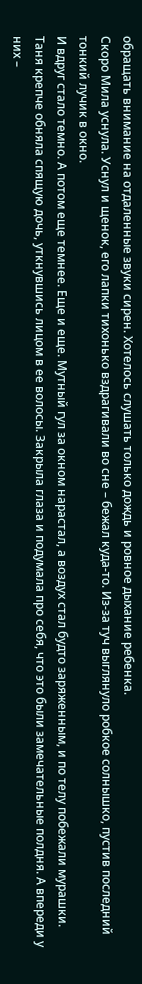обращать внимание на отдаленные звуки сирен. Хотелось слушать только дождь и ровное дыхание ребенка.
Скоро Мила уснула. Уснул и щенок, его лапки тихонько вздрагивали во сне – бежал куда-то. Из-за туч выглянуло робкое солнышко, пустив последний тонкий лучик в окно.
И вдруг стало темно. А потом еще темнее. Еще и еще. Мутный гул за окном нарастал, а воздух стал будто заряженным, и по телу побежали мурашки.
Таня крепче обняла спящую дочь, уткнувшись лицом в ее волосы. Закрыла глаза и подумала про себя, что это были замечательные полдня. А впереди у них –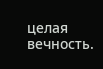целая вечность.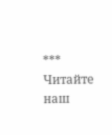***
Читайте наш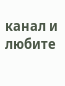канал и любите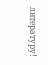литературу!